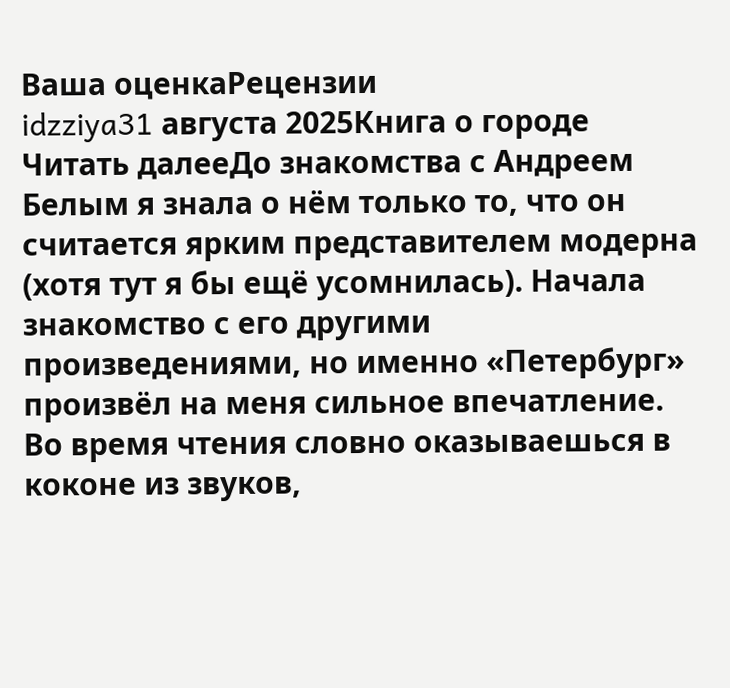Ваша оценкаРецензии
idzziya31 августа 2025Книга о городе
Читать далееДо знакомства с Андреем Белым я знала о нём только то, что он считается ярким представителем модерна (хотя тут я бы ещё усомнилась). Начала знакомство с его другими произведениями, но именно «Петербург» произвёл на меня сильное впечатление. Во время чтения словно оказываешься в коконе из звуков,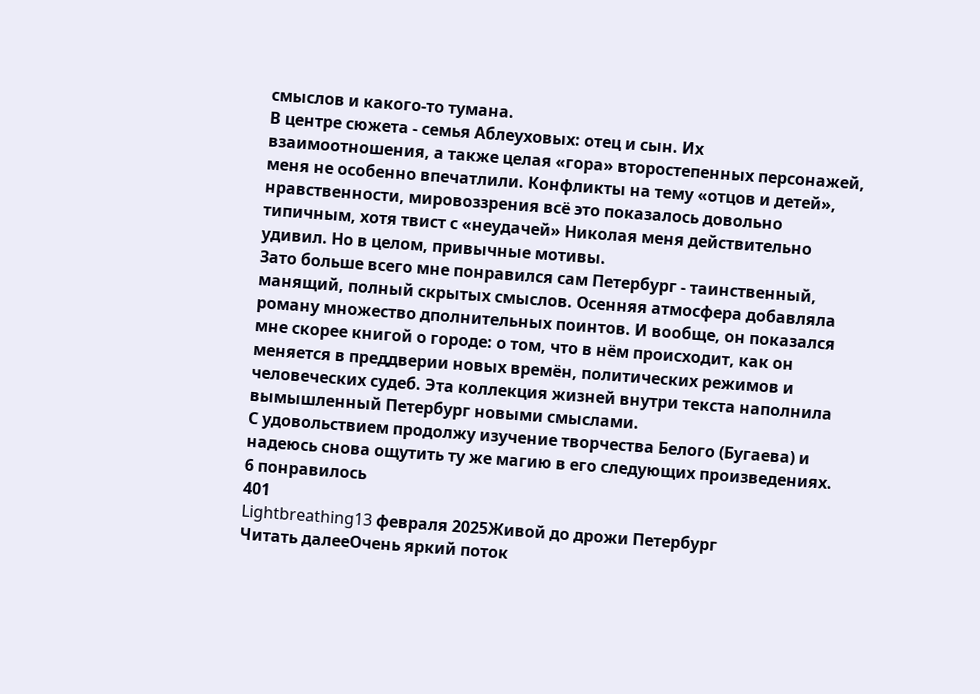смыслов и какого-то тумана.
В центре сюжета - семья Аблеуховых: отец и сын. Их взаимоотношения, а также целая «гора» второстепенных персонажей, меня не особенно впечатлили. Конфликты на тему «отцов и детей», нравственности, мировоззрения всё это показалось довольно типичным, хотя твист с «неудачей» Николая меня действительно удивил. Но в целом, привычные мотивы.
Зато больше всего мне понравился сам Петербург - таинственный, манящий, полный скрытых смыслов. Осенняя атмосфера добавляла роману множество дполнительных поинтов. И вообще, он показался мне скорее книгой о городе: о том, что в нём происходит, как он меняется в преддверии новых времён, политических режимов и человеческих судеб. Эта коллекция жизней внутри текста наполнила вымышленный Петербург новыми смыслами.
С удовольствием продолжу изучение творчества Белого (Бугаева) и надеюсь снова ощутить ту же магию в его следующих произведениях.
6 понравилось
401
Lightbreathing13 февраля 2025Живой до дрожи Петербург
Читать далееОчень яркий поток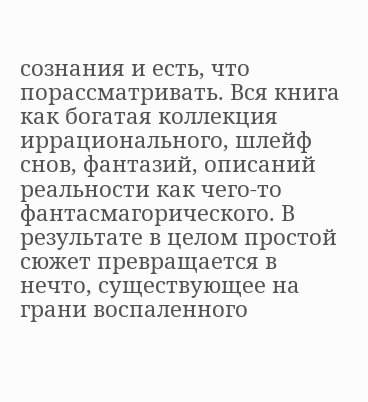сознания и есть, что порассматривать. Вся книга как богатая коллекция иррационального, шлейф снов, фантазий, описаний реальности как чего-то фантасмагорического. В результате в целом простой сюжет превращается в нечто, существующее на грани воспаленного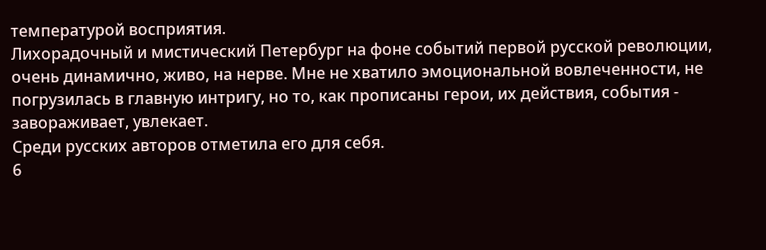температурой восприятия.
Лихорадочный и мистический Петербург на фоне событий первой русской революции, очень динамично, живо, на нерве. Мне не хватило эмоциональной вовлеченности, не погрузилась в главную интригу, но то, как прописаны герои, их действия, события - завораживает, увлекает.
Среди русских авторов отметила его для себя.
6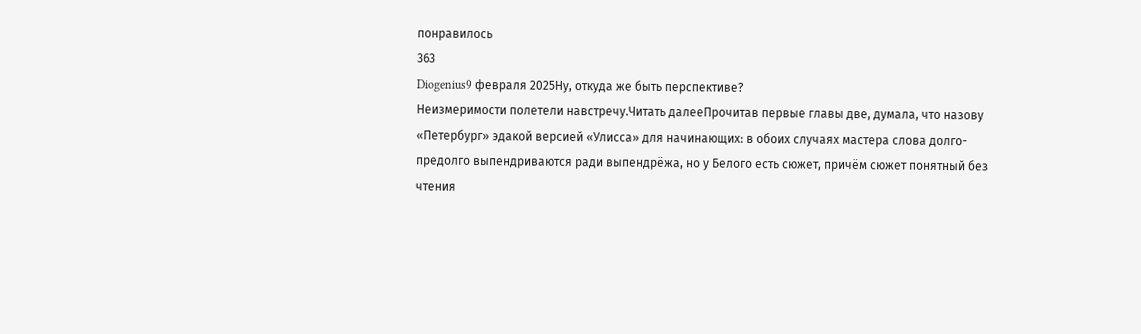понравилось
363
Diogenius9 февраля 2025Ну, откуда же быть перспективе?
Неизмеримости полетели навстречу.Читать далееПрочитав первые главы две, думала, что назову «Петербург» эдакой версией «Улисса» для начинающих: в обоих случаях мастера слова долго-предолго выпендриваются ради выпендрёжа, но у Белого есть сюжет, причём сюжет понятный без чтения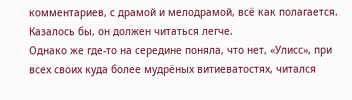комментариев, с драмой и мелодрамой, всё как полагается. Казалось бы, он должен читаться легче.
Однако же где-то на середине поняла, что нет, «Улисс», при всех своих куда более мудрёных витиеватостях, читался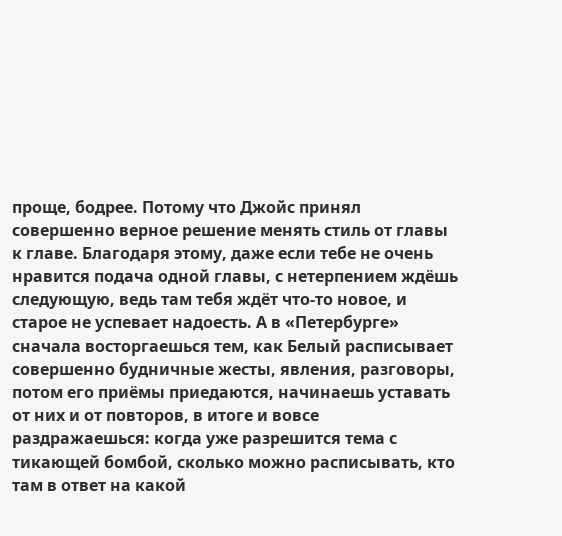проще, бодрее. Потому что Джойс принял совершенно верное решение менять стиль от главы к главе. Благодаря этому, даже если тебе не очень нравится подача одной главы, с нетерпением ждёшь следующую, ведь там тебя ждёт что-то новое, и старое не успевает надоесть. А в «Петербурге» сначала восторгаешься тем, как Белый расписывает совершенно будничные жесты, явления, разговоры, потом его приёмы приедаются, начинаешь уставать от них и от повторов, в итоге и вовсе раздражаешься: когда уже разрешится тема с тикающей бомбой, сколько можно расписывать, кто там в ответ на какой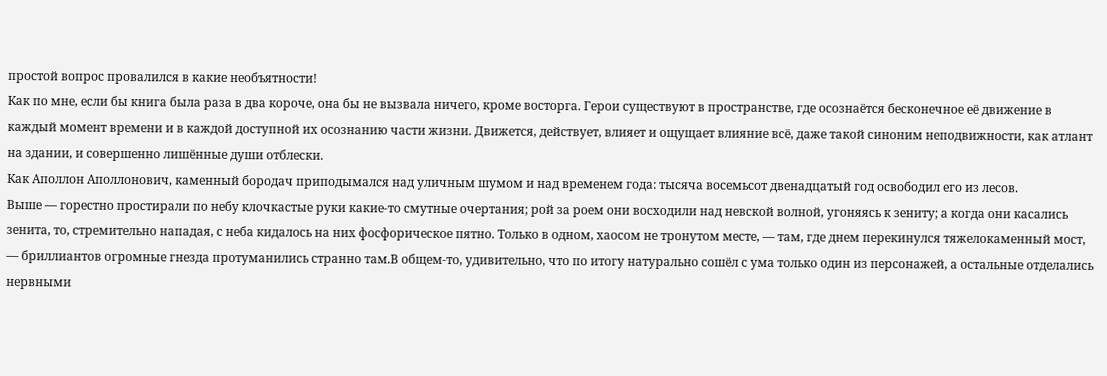простой вопрос провалился в какие необъятности!
Как по мне, если бы книга была раза в два короче, она бы не вызвала ничего, кроме восторга. Герои существуют в пространстве, где осознаётся бесконечное её движение в каждый момент времени и в каждой доступной их осознанию части жизни. Движется, действует, влияет и ощущает влияние всё, даже такой синоним неподвижности, как атлант на здании, и совершенно лишённые души отблески.
Как Аполлон Аполлонович, каменный бородач приподымался над уличным шумом и над временем года: тысяча восемьсот двенадцатый год освободил его из лесов.
Выше — горестно простирали по небу клочкастые руки какие-то смутные очертания; рой за роем они восходили над невской волной, угоняясь к зениту; а когда они касались зенита, то, стремительно нападая, с неба кидалось на них фосфорическое пятно. Только в одном, хаосом не тронутом месте, — там, где днем перекинулся тяжелокаменный мост, — бриллиантов огромные гнезда протуманились странно там.В общем-то, удивительно, что по итогу натурально сошёл с ума только один из персонажей, а остальные отделались нервными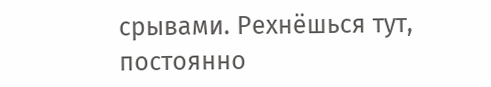срывами. Рехнёшься тут, постоянно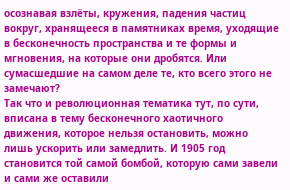осознавая взлёты, кружения, падения частиц вокруг, хранящееся в памятниках время, уходящие в бесконечность пространства и те формы и мгновения, на которые они дробятся. Или сумасшедшие на самом деле те, кто всего этого не замечают?
Так что и революционная тематика тут, по сути, вписана в тему бесконечного хаотичного движения, которое нельзя остановить, можно лишь ускорить или замедлить. И 1905 год становится той самой бомбой, которую сами завели и сами же оставили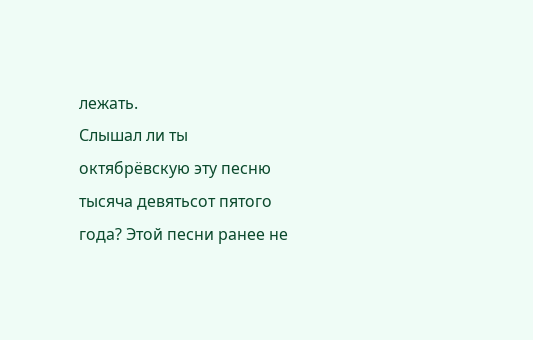лежать.
Слышал ли ты октябрёвскую эту песню тысяча девятьсот пятого года? Этой песни ранее не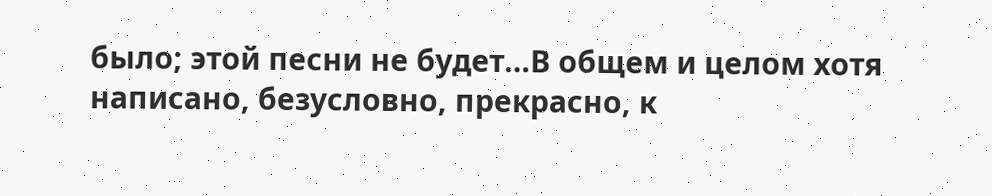было; этой песни не будет…В общем и целом хотя написано, безусловно, прекрасно, к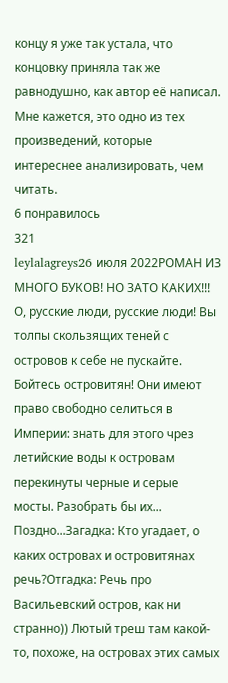концу я уже так устала, что концовку приняла так же равнодушно, как автор её написал. Мне кажется, это одно из тех произведений, которые интереснее анализировать, чем читать.
6 понравилось
321
leylalagreys26 июля 2022РОМАН ИЗ МНОГО БУКОВ! НО ЗАТО КАКИХ!!!
О, русские люди, русские люди! Вы толпы скользящих теней с островов к себе не пускайте. Бойтесь островитян! Они имеют право свободно селиться в Империи: знать для этого чрез летийские воды к островам перекинуты черные и серые мосты. Разобрать бы их... Поздно...Загадка: Кто угадает, о каких островах и островитянах речь?Отгадка: Речь про Васильевский остров, как ни странно)) Лютый треш там какой-то, похоже, на островах этих самых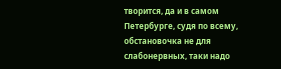творится, да и в самом Петербурге, судя по всему, обстановочка не для слабонервных, таки надо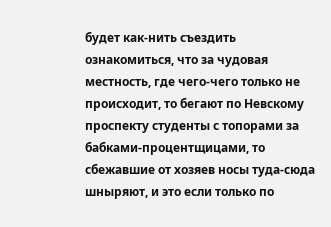будет как-нить съездить ознакомиться, что за чудовая местность, где чего-чего только не происходит, то бегают по Невскому проспекту студенты с топорами за бабками-процентщицами, то сбежавшие от хозяев носы туда-сюда шныряют, и это если только по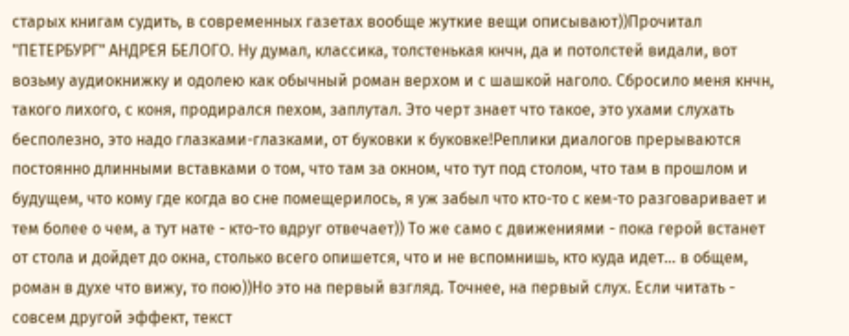старых книгам судить, в современных газетах вообще жуткие вещи описывают))Прочитал "ПЕТЕРБУРГ" АНДРЕЯ БЕЛОГО. Ну думал, классика, толстенькая кнчн, да и потолстей видали, вот возьму аудиокнижку и одолею как обычный роман верхом и с шашкой наголо. Сбросило меня кнчн, такого лихого, с коня, продирался пехом, заплутал. Это черт знает что такое, это ухами слухать бесполезно, это надо глазками-глазками, от буковки к буковке!Реплики диалогов прерываются постоянно длинными вставками о том, что там за окном, что тут под столом, что там в прошлом и будущем, что кому где когда во сне помещерилось, я уж забыл что кто-то с кем-то разговаривает и тем более о чем, а тут нате - кто-то вдруг отвечает)) То же само с движениями - пока герой встанет от стола и дойдет до окна, столько всего опишется, что и не вспомнишь, кто куда идет... в общем, роман в духе что вижу, то пою))Но это на первый взгляд. Точнее, на первый слух. Если читать - совсем другой эффект, текст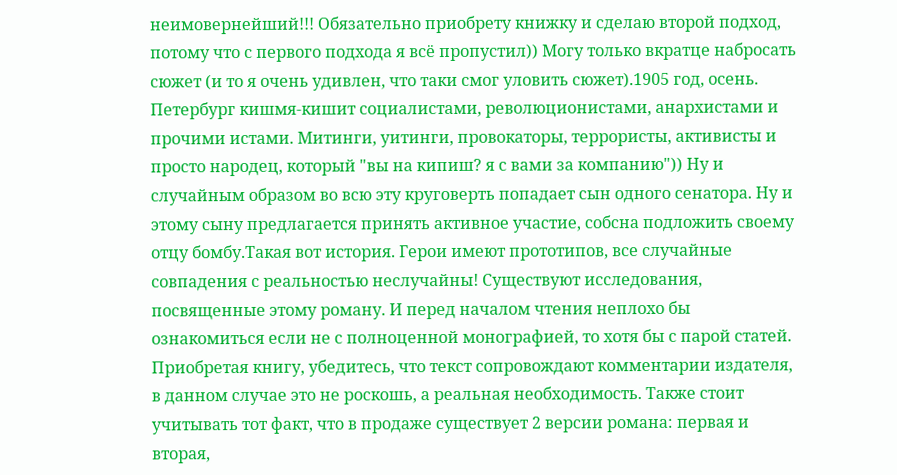неимовернейший!!! Обязательно приобрету книжку и сделаю второй подход, потому что с первого подхода я всё пропустил)) Могу только вкратце набросать сюжет (и то я очень удивлен, что таки смог уловить сюжет).1905 год, осень. Петербург кишмя-кишит социалистами, революционистами, анархистами и прочими истами. Митинги, уитинги, провокаторы, террористы, активисты и просто народец, который "вы на кипиш? я с вами за компанию")) Ну и случайным образом во всю эту круговерть попадает сын одного сенатора. Ну и этому сыну предлагается принять активное участие, собсна подложить своему отцу бомбу.Такая вот история. Герои имеют прототипов, все случайные совпадения с реальностью неслучайны! Существуют исследования, посвященные этому роману. И перед началом чтения неплохо бы ознакомиться если не с полноценной монографией, то хотя бы с парой статей. Приобретая книгу, убедитесь, что текст сопровождают комментарии издателя, в данном случае это не роскошь, а реальная необходимость. Также стоит учитывать тот факт, что в продаже существует 2 версии романа: первая и вторая,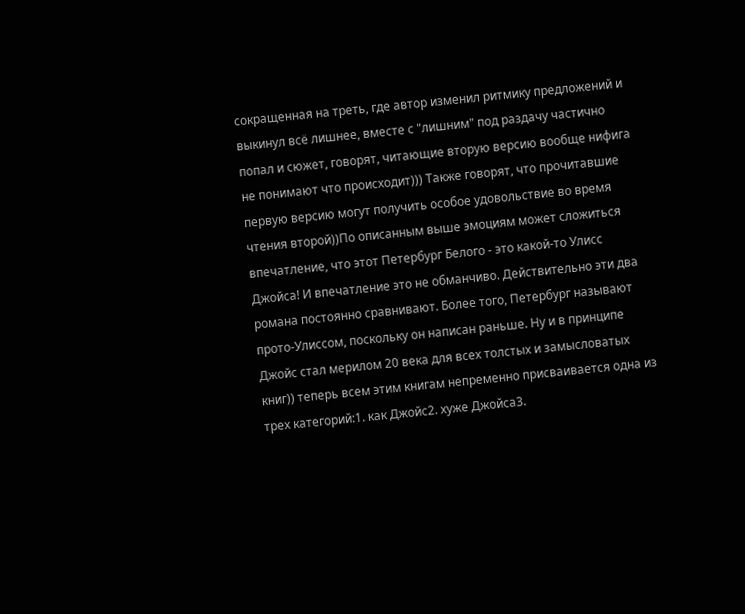сокращенная на треть, где автор изменил ритмику предложений и выкинул всё лишнее, вместе с "лишним" под раздачу частично попал и сюжет, говорят, читающие вторую версию вообще нифига не понимают что происходит))) Также говорят, что прочитавшие первую версию могут получить особое удовольствие во время чтения второй))По описанным выше эмоциям может сложиться впечатление, что этот Петербург Белого - это какой-то Улисс Джойса! И впечатление это не обманчиво. Действительно эти два романа постоянно сравнивают. Более того, Петербург называют прото-Улиссом, поскольку он написан раньше. Ну и в принципе Джойс стал мерилом 20 века для всех толстых и замысловатых книг)) теперь всем этим книгам непременно присваивается одна из трех категорий:1. как Джойс2. хуже Джойса3.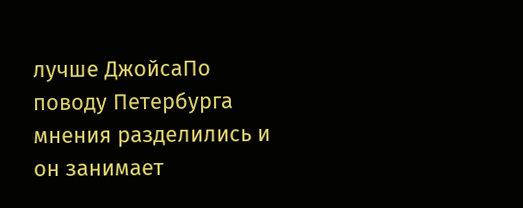лучше ДжойсаПо поводу Петербурга мнения разделились и он занимает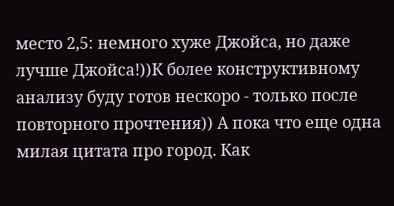место 2,5: немного хуже Джойса, но даже лучше Джойса!))К более конструктивному анализу буду готов нескоро - только после повторного прочтения)) А пока что еще одна милая цитата про город. Как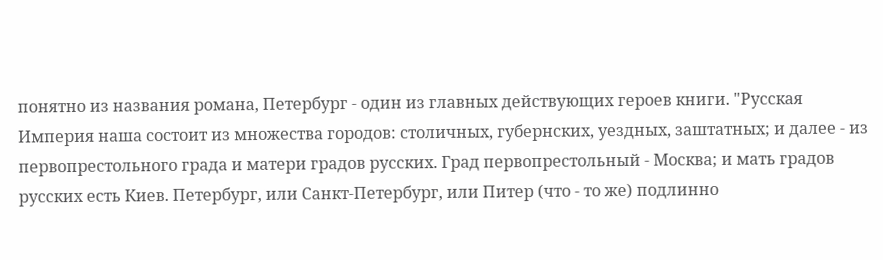понятно из названия романа, Петербург - один из главных действующих героев книги. "Русская Империя наша состоит из множества городов: столичных, губернских, уездных, заштатных; и далее - из первопрестольного града и матери градов русских. Град первопрестольный - Москва; и мать градов русских есть Киев. Петербург, или Санкт-Петербург, или Питер (что - то же) подлинно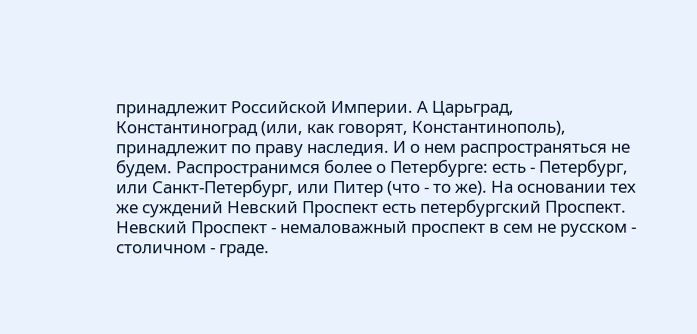принадлежит Российской Империи. А Царьград, Константиноград (или, как говорят, Константинополь), принадлежит по праву наследия. И о нем распространяться не будем. Распространимся более о Петербурге: есть - Петербург, или Санкт-Петербург, или Питер (что - то же). На основании тех же суждений Невский Проспект есть петербургский Проспект. Невский Проспект - немаловажный проспект в сем не русском - столичном - граде.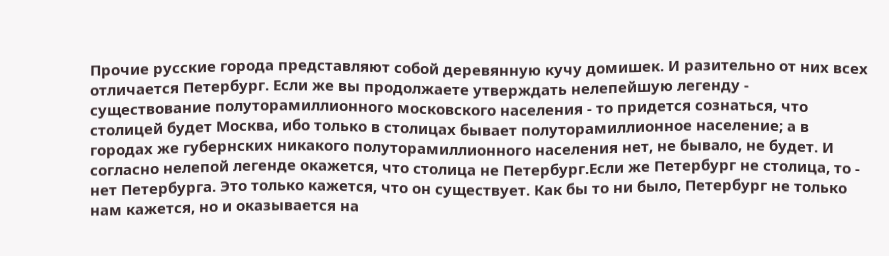Прочие русские города представляют собой деревянную кучу домишек. И разительно от них всех отличается Петербург. Если же вы продолжаете утверждать нелепейшую легенду - существование полуторамиллионного московского населения - то придется сознаться, что столицей будет Москва, ибо только в столицах бывает полуторамиллионное население; а в городах же губернских никакого полуторамиллионного населения нет, не бывало, не будет. И согласно нелепой легенде окажется, что столица не Петербург.Если же Петербург не столица, то - нет Петербурга. Это только кажется, что он существует. Как бы то ни было, Петербург не только нам кажется, но и оказывается на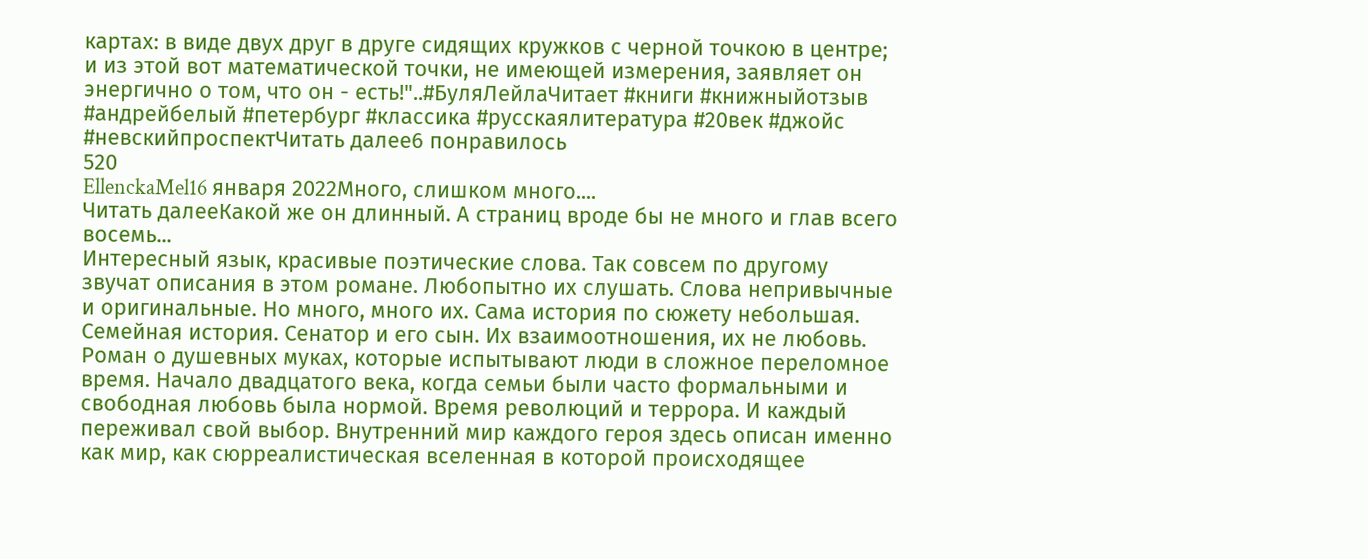картах: в виде двух друг в друге сидящих кружков с черной точкою в центре; и из этой вот математической точки, не имеющей измерения, заявляет он энергично о том, что он - есть!"..#БуляЛейлаЧитает #книги #книжныйотзыв #андрейбелый #петербург #классика #русскаялитература #20век #джойс #невскийпроспектЧитать далее6 понравилось
520
EllenckaMel16 января 2022Много, слишком много....
Читать далееКакой же он длинный. А страниц вроде бы не много и глав всего восемь...
Интересный язык, красивые поэтические слова. Так совсем по другому звучат описания в этом романе. Любопытно их слушать. Слова непривычные и оригинальные. Но много, много их. Сама история по сюжету небольшая. Семейная история. Сенатор и его сын. Их взаимоотношения, их не любовь. Роман о душевных муках, которые испытывают люди в сложное переломное время. Начало двадцатого века, когда семьи были часто формальными и свободная любовь была нормой. Время революций и террора. И каждый переживал свой выбор. Внутренний мир каждого героя здесь описан именно как мир, как сюрреалистическая вселенная в которой происходящее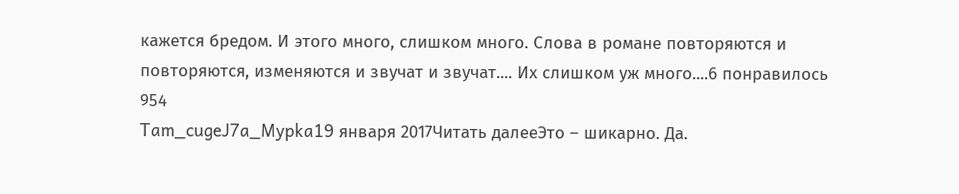кажется бредом. И этого много, слишком много. Слова в романе повторяются и повторяются, изменяются и звучат и звучат.... Их слишком уж много....6 понравилось
954
Tam_cugeJ7a_Mypka19 января 2017Читать далееЭто – шикарно. Да.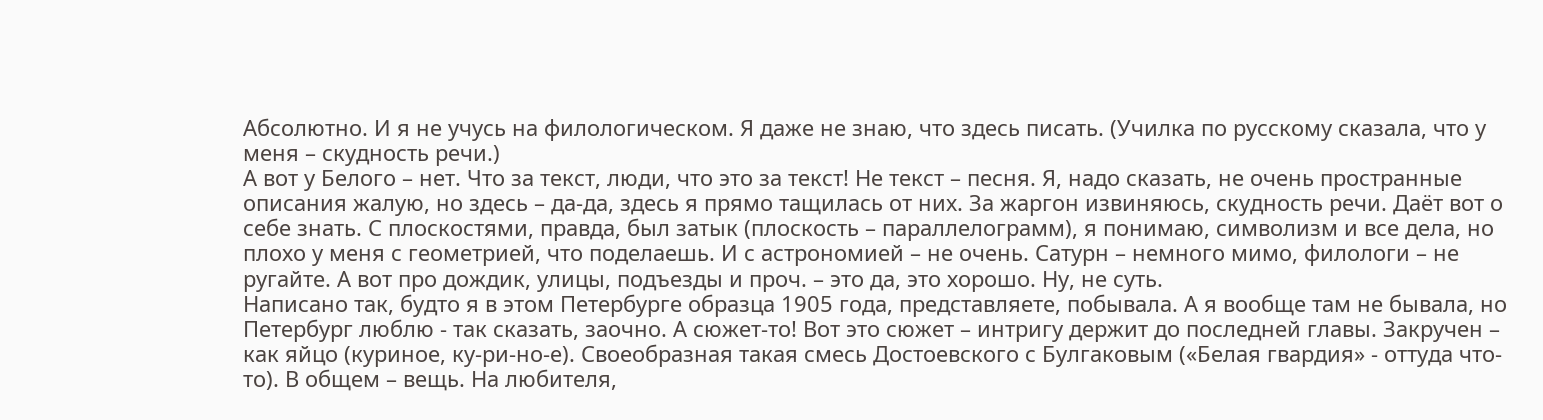Абсолютно. И я не учусь на филологическом. Я даже не знаю, что здесь писать. (Училка по русскому сказала, что у меня – скудность речи.)
А вот у Белого – нет. Что за текст, люди, что это за текст! Не текст – песня. Я, надо сказать, не очень пространные описания жалую, но здесь – да-да, здесь я прямо тащилась от них. За жаргон извиняюсь, скудность речи. Даёт вот о себе знать. С плоскостями, правда, был затык (плоскость – параллелограмм), я понимаю, символизм и все дела, но плохо у меня с геометрией, что поделаешь. И с астрономией – не очень. Сатурн – немного мимо, филологи – не ругайте. А вот про дождик, улицы, подъезды и проч. – это да, это хорошо. Ну, не суть.
Написано так, будто я в этом Петербурге образца 1905 года, представляете, побывала. А я вообще там не бывала, но Петербург люблю - так сказать, заочно. А сюжет-то! Вот это сюжет – интригу держит до последней главы. Закручен – как яйцо (куриное, ку-ри-но-е). Своеобразная такая смесь Достоевского с Булгаковым («Белая гвардия» - оттуда что-то). В общем – вещь. На любителя,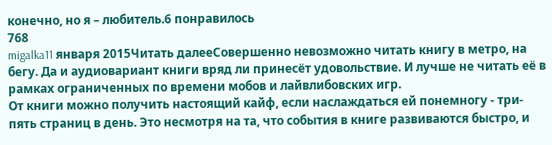конечно, но я – любитель.6 понравилось
768
migalka11 января 2015Читать далееСовершенно невозможно читать книгу в метро, на бегу. Да и аудиовариант книги вряд ли принесёт удовольствие. И лучше не читать её в рамках ограниченных по времени мобов и лайвлибовских игр.
От книги можно получить настоящий кайф, если наслаждаться ей понемногу - три-пять страниц в день. Это несмотря на та, что события в книге развиваются быстро, и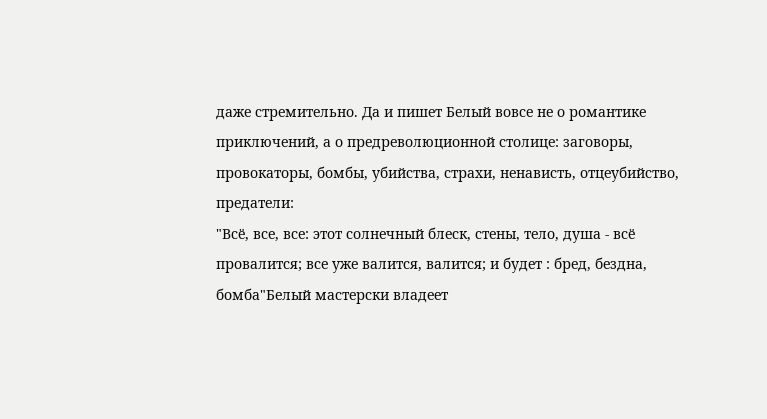даже стремительно. Да и пишет Белый вовсе не о романтике приключений, а о предреволюционной столице: заговоры, провокаторы, бомбы, убийства, страхи, ненависть, отцеубийство, предатели:
"Всё, все, все: этот солнечный блеск, стены, тело, душа - всё провалится; все уже валится, валится; и будет : бред, бездна, бомба"Белый мастерски владеет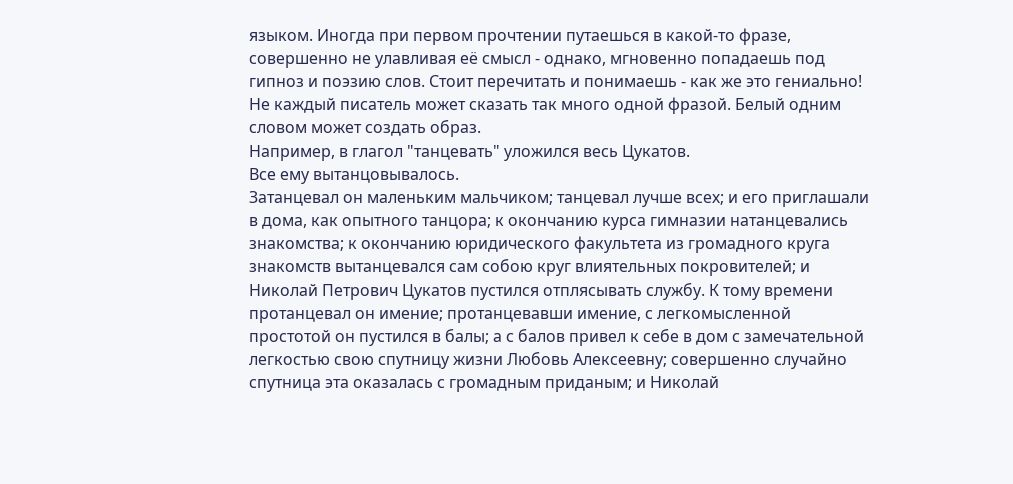языком. Иногда при первом прочтении путаешься в какой-то фразе, совершенно не улавливая её смысл - однако, мгновенно попадаешь под гипноз и поэзию слов. Стоит перечитать и понимаешь - как же это гениально!
Не каждый писатель может сказать так много одной фразой. Белый одним словом может создать образ.
Например, в глагол "танцевать" уложился весь Цукатов.
Все ему вытанцовывалось.
Затанцевал он маленьким мальчиком; танцевал лучше всех; и его приглашали в дома, как опытного танцора; к окончанию курса гимназии натанцевались знакомства; к окончанию юридического факультета из громадного круга знакомств вытанцевался сам собою круг влиятельных покровителей; и Николай Петрович Цукатов пустился отплясывать службу. К тому времени протанцевал он имение; протанцевавши имение, с легкомысленной простотой он пустился в балы; а с балов привел к себе в дом с замечательной легкостью свою спутницу жизни Любовь Алексеевну; совершенно случайно спутница эта оказалась с громадным приданым; и Николай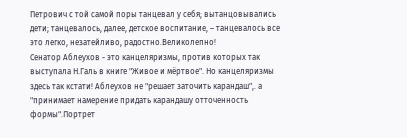Петрович с той самой поры танцевал у себя; вытанцовывались дети; танцевалось, далее, детское воспитание, – танцевалось все это легко, незатейливо, радостно.Великолепно!
Сенатор Аблеухов - это канцеляризмы, против которых так выступала Н.Галь в книге "Живое и мёртвое". Но канцеляризмы здесь так кстати! Аблеухов не "решает заточить карандаш",. а
"принимает намерение придать карандашу отточенность формы".Портрет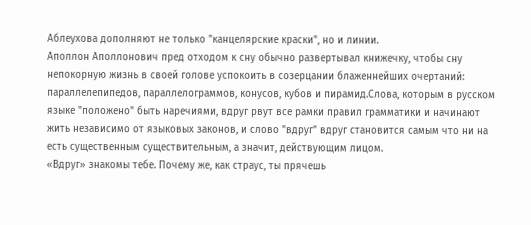Аблеухова дополняют не только "канцелярские краски", но и линии.
Аполлон Аполлонович пред отходом к сну обычно развертывал книжечку, чтобы сну непокорную жизнь в своей голове успокоить в созерцании блаженнейших очертаний: параллелепипедов, параллелограммов, конусов, кубов и пирамид.Слова, которым в русском языке "положено" быть наречиями, вдруг рвут все рамки правил грамматики и начинают жить независимо от языковых законов, и слово "вдруг" вдруг становится самым что ни на есть существенным существительным, а значит, действующим лицом.
«Вдруг» знакомы тебе. Почему же, как страус, ты прячешь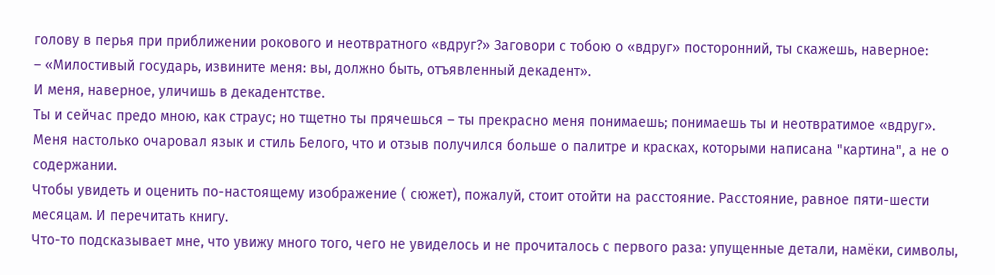голову в перья при приближении рокового и неотвратного «вдруг?» Заговори с тобою о «вдруг» посторонний, ты скажешь, наверное:
– «Милостивый государь, извините меня: вы, должно быть, отъявленный декадент».
И меня, наверное, уличишь в декадентстве.
Ты и сейчас предо мною, как страус; но тщетно ты прячешься – ты прекрасно меня понимаешь; понимаешь ты и неотвратимое «вдруг».
Меня настолько очаровал язык и стиль Белого, что и отзыв получился больше о палитре и красках, которыми написана "картина", а не о содержании.
Чтобы увидеть и оценить по-настоящему изображение ( сюжет), пожалуй, стоит отойти на расстояние. Расстояние, равное пяти-шести месяцам. И перечитать книгу.
Что-то подсказывает мне, что увижу много того, чего не увиделось и не прочиталось с первого раза: упущенные детали, намёки, символы,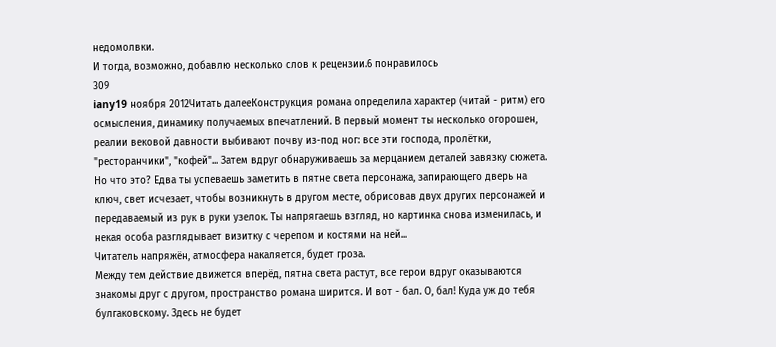недомолвки.
И тогда, возможно, добавлю несколько слов к рецензии.6 понравилось
309
iany19 ноября 2012Читать далееКонструкция романа определила характер (читай - ритм) его осмысления, динамику получаемых впечатлений. В первый момент ты несколько огорошен, реалии вековой давности выбивают почву из-под ног: все эти господа, пролётки, "ресторанчики", "кофей"... Затем вдруг обнаруживаешь за мерцанием деталей завязку сюжета. Но что это? Едва ты успеваешь заметить в пятне света персонажа, запирающего дверь на ключ, свет исчезает, чтобы возникнуть в другом месте, обрисовав двух других персонажей и передаваемый из рук в руки узелок. Ты напрягаешь взгляд, но картинка снова изменилась, и некая особа разглядывает визитку с черепом и костями на ней...
Читатель напряжён, атмосфера накаляется, будет гроза.
Между тем действие движется вперёд, пятна света растут, все герои вдруг оказываются знакомы друг с другом, пространство романа ширится. И вот - бал. О, бал! Куда уж до тебя булгаковскому. Здесь не будет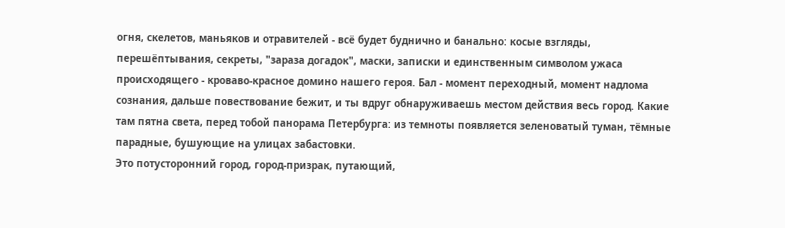огня, скелетов, маньяков и отравителей - всё будет буднично и банально: косые взгляды, перешёптывания, секреты, "зараза догадок", маски, записки и единственным символом ужаса происходящего - кроваво-красное домино нашего героя. Бал - момент переходный, момент надлома сознания, дальше повествование бежит, и ты вдруг обнаруживаешь местом действия весь город. Какие там пятна света, перед тобой панорама Петербурга: из темноты появляется зеленоватый туман, тёмные парадные, бушующие на улицах забастовки.
Это потусторонний город, город-призрак, путающий,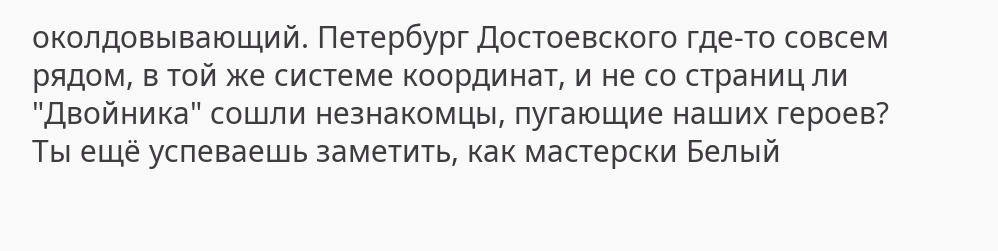околдовывающий. Петербург Достоевского где-то совсем рядом, в той же системе координат, и не со страниц ли "Двойника" сошли незнакомцы, пугающие наших героев?
Ты ещё успеваешь заметить, как мастерски Белый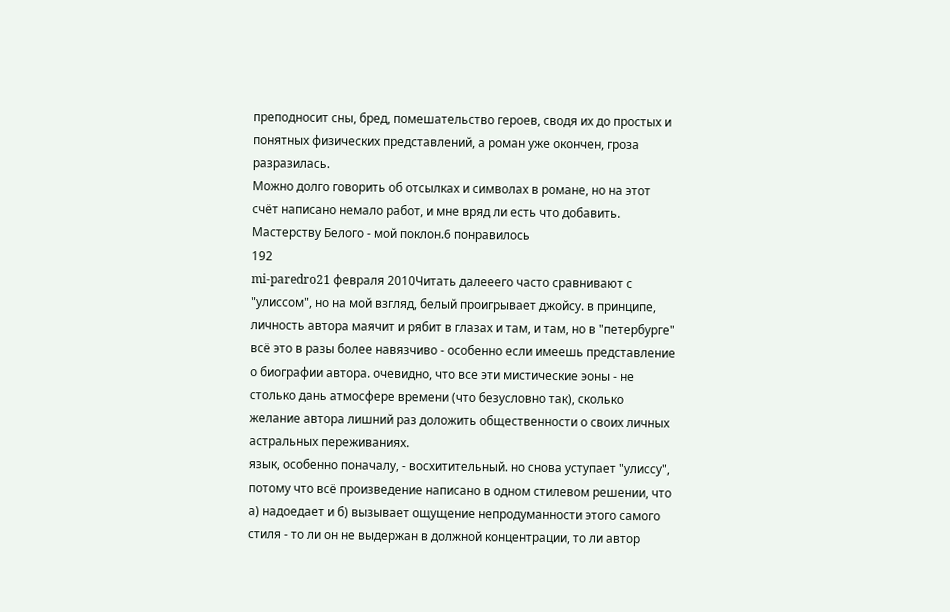преподносит сны, бред, помешательство героев, сводя их до простых и понятных физических представлений, а роман уже окончен, гроза разразилась.
Можно долго говорить об отсылках и символах в романе, но на этот счёт написано немало работ, и мне вряд ли есть что добавить.
Мастерству Белого - мой поклон.6 понравилось
192
mi-paredro21 февраля 2010Читать далееего часто сравнивают с "улиссом", но на мой взгляд, белый проигрывает джойсу. в принципе, личность автора маячит и рябит в глазах и там, и там, но в "петербурге" всё это в разы более навязчиво - особенно если имеешь представление о биографии автора. очевидно, что все эти мистические эоны - не столько дань атмосфере времени (что безусловно так), сколько желание автора лишний раз доложить общественности о своих личных астральных переживаниях.
язык, особенно поначалу, - восхитительный. но снова уступает "улиссу", потому что всё произведение написано в одном стилевом решении, что а) надоедает и б) вызывает ощущение непродуманности этого самого стиля - то ли он не выдержан в должной концентрации, то ли автор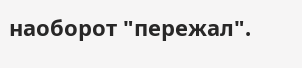наоборот "пережал".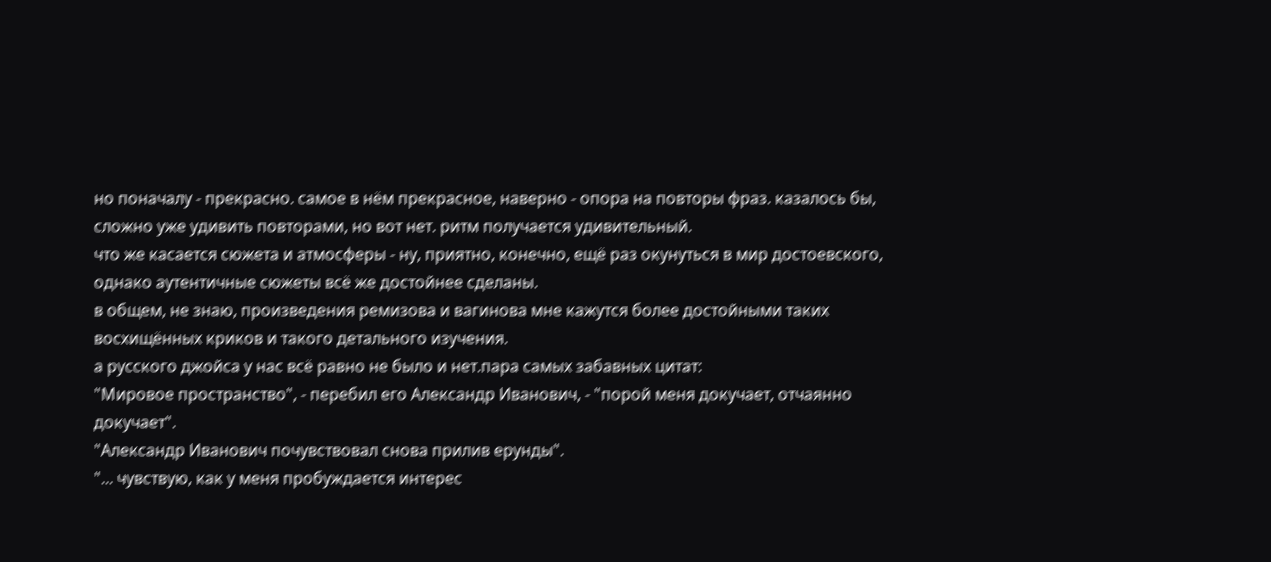но поначалу - прекрасно. самое в нём прекрасное, наверно - опора на повторы фраз. казалось бы, сложно уже удивить повторами, но вот нет. ритм получается удивительный.
что же касается сюжета и атмосферы - ну, приятно, конечно, ещё раз окунуться в мир достоевского, однако аутентичные сюжеты всё же достойнее сделаны.
в общем, не знаю, произведения ремизова и вагинова мне кажутся более достойными таких восхищённых криков и такого детального изучения.
а русского джойса у нас всё равно не было и нет.пара самых забавных цитат:
"Мировое пространство", - перебил его Александр Иванович, - "порой меня докучает, отчаянно докучает".
"Александр Иванович почувствовал снова прилив ерунды".
"... чувствую, как у меня пробуждается интерес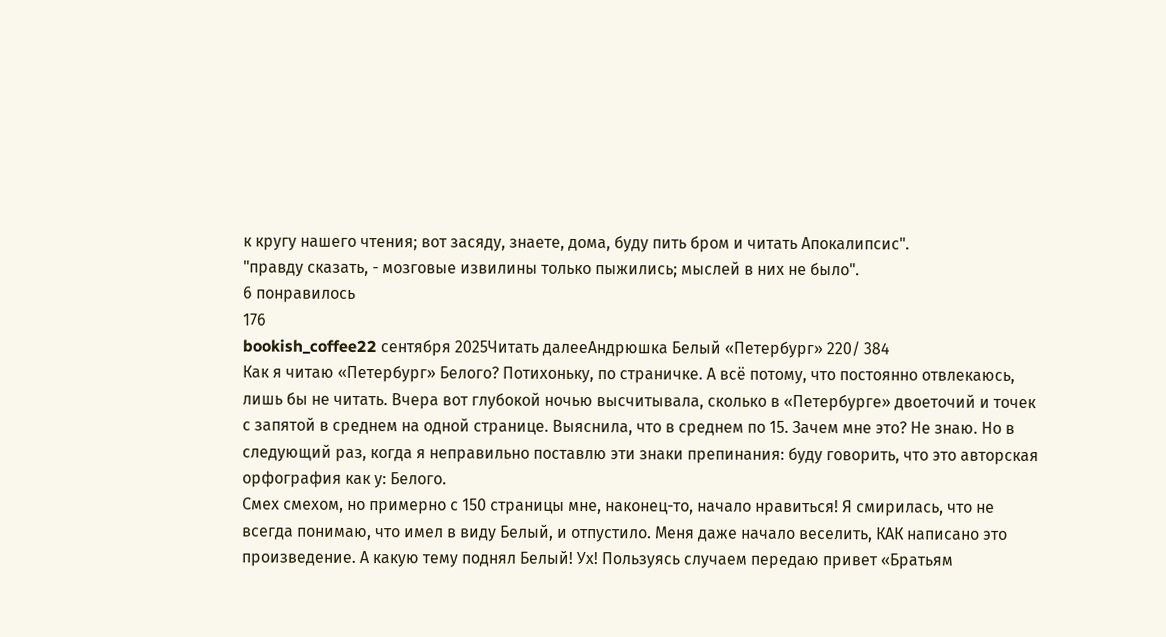к кругу нашего чтения; вот засяду, знаете, дома, буду пить бром и читать Апокалипсис".
"правду сказать, - мозговые извилины только пыжились; мыслей в них не было".
6 понравилось
176
bookish_coffee22 сентября 2025Читать далееАндрюшка Белый «Петербург» 220/ 384
Как я читаю «Петербург» Белого? Потихоньку, по страничке. А всё потому, что постоянно отвлекаюсь, лишь бы не читать. Вчера вот глубокой ночью высчитывала, сколько в «Петербурге» двоеточий и точек с запятой в среднем на одной странице. Выяснила, что в среднем по 15. Зачем мне это? Не знаю. Но в следующий раз, когда я неправильно поставлю эти знаки препинания: буду говорить, что это авторская орфография как у: Белого.
Смех смехом, но примерно с 150 страницы мне, наконец-то, начало нравиться! Я смирилась, что не всегда понимаю, что имел в виду Белый, и отпустило. Меня даже начало веселить, КАК написано это произведение. А какую тему поднял Белый! Ух! Пользуясь случаем передаю привет «Братьям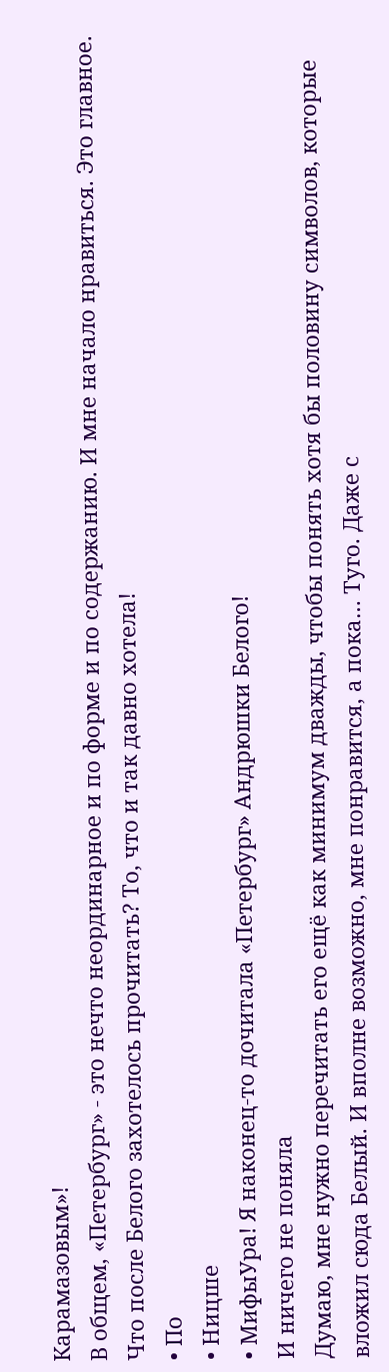Карамазовым»!
В общем, «Петербург» - это нечто неординарное и по форме и по содержанию. И мне начало нравиться. Это главное.
Что после Белого захотелось прочитать? То, что и так давно хотела!
• По
• Ницше
• МифыУра! Я наконец-то дочитала «Петербург» Андрюшки Белого!
И ничего не поняла
Думаю, мне нужно перечитать его ещё как минимум дважды, чтобы понять хотя бы половину символов, которые вложил сюда Белый. И вполне возможно, мне понравится, а пока… Туго. Даже с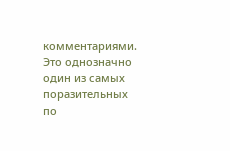комментариями.
Это однозначно один из самых поразительных по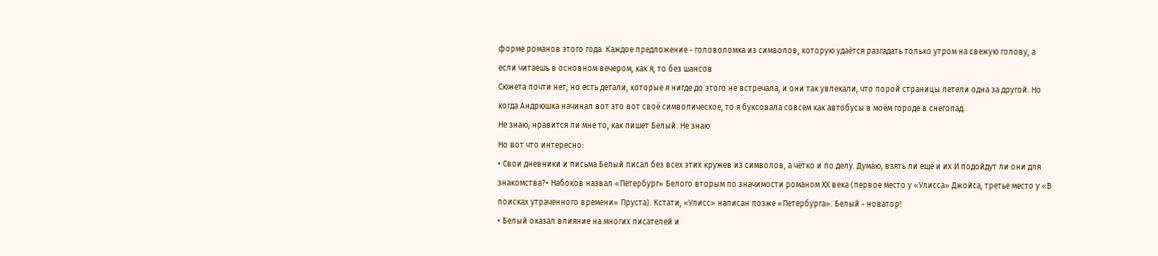форме романов этого года. Каждое предложение - головоломка из символов, которую удаётся разгадать только утром на свежую голову, а если читаешь в основном вечером, как я, то без шансов
Сюжета почти нет, но есть детали, которые я нигде до этого не встречала, и они так увлекали, что порой страницы летели одна за другой. Но когда Андрюшка начинал вот это вот своё символическое, то я буксовала совсем как автобусы в моём городе в снегопад.
Не знаю, нравится ли мне то, как пишет Белый. Не знаю
Но вот что интересно:
• Свои дневники и письма Белый писал без всех этих кружев из символов, а чётко и по делу. Думаю, взять ли ещё и их И подойдут ли они для знакомства?• Набоков назвал «Петербург» Белого вторым по значимости романом ХХ века (первое место у «Улисса» Джойса, третье место у «В поисках утраченного времени» Пруста). Кстати, «Улисс» написан позже «Петербурга». Белый - новатор!
• Белый оказал влияние на многих писателей и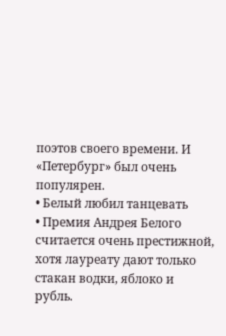поэтов своего времени. И «Петербург» был очень популярен.
• Белый любил танцевать
• Премия Андрея Белого считается очень престижной, хотя лауреату дают только стакан водки, яблоко и рубль.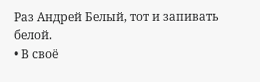Раз Андрей Белый, тот и запивать белой.
• В своё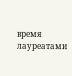время лауреатами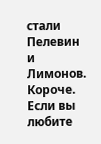стали Пелевин и Лимонов.
Короче. Если вы любите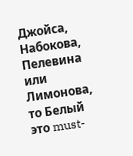Джойса, Набокова, Пелевина или Лимонова, то Белый это must-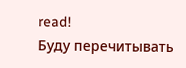read!
Буду перечитывать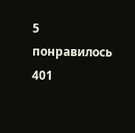5 понравилось
401